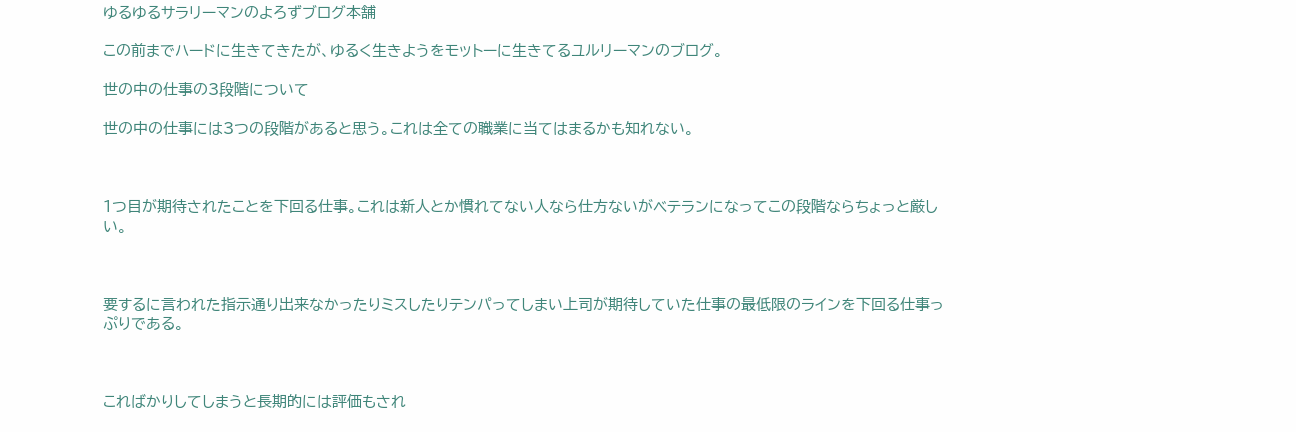ゆるゆるサラリーマンのよろずブログ本舗

この前までハードに生きてきたが、ゆるく生きようをモットーに生きてるユルリーマンのブログ。

世の中の仕事の3段階について

世の中の仕事には3つの段階があると思う。これは全ての職業に当てはまるかも知れない。



1つ目が期待されたことを下回る仕事。これは新人とか慣れてない人なら仕方ないがベテランになってこの段階ならちょっと厳しい。



要するに言われた指示通り出来なかったりミスしたりテンパってしまい上司が期待していた仕事の最低限のラインを下回る仕事っぷりである。



こればかりしてしまうと長期的には評価もされ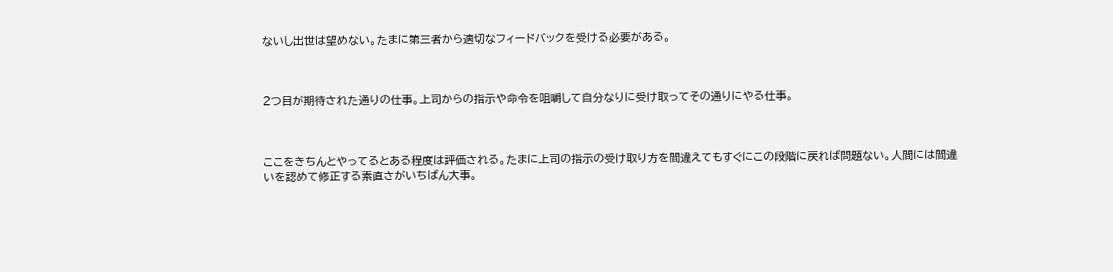ないし出世は望めない。たまに第三者から適切なフィードバックを受ける必要がある。



2つ目が期待された通りの仕事。上司からの指示や命令を咀嚼して自分なりに受け取ってその通りにやる仕事。



ここをきちんとやってるとある程度は評価される。たまに上司の指示の受け取り方を間違えてもすぐにこの段階に戻れば問題ない。人間には間違いを認めて修正する素直さがいちばん大事。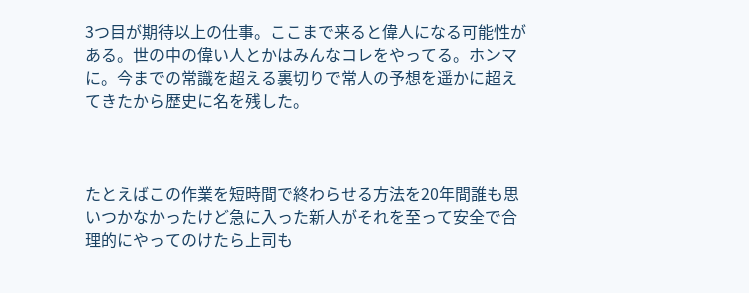3つ目が期待以上の仕事。ここまで来ると偉人になる可能性がある。世の中の偉い人とかはみんなコレをやってる。ホンマに。今までの常識を超える裏切りで常人の予想を遥かに超えてきたから歴史に名を残した。



たとえばこの作業を短時間で終わらせる方法を20年間誰も思いつかなかったけど急に入った新人がそれを至って安全で合理的にやってのけたら上司も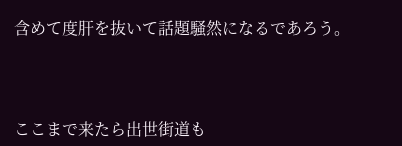含めて度肝を抜いて話題騒然になるであろう。



ここまで来たら出世街道も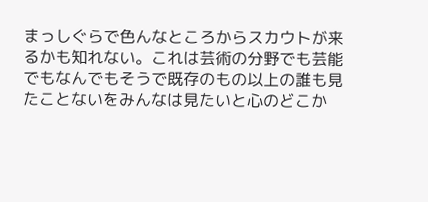まっしぐらで色んなところからスカウトが来るかも知れない。これは芸術の分野でも芸能でもなんでもそうで既存のもの以上の誰も見たことないをみんなは見たいと心のどこか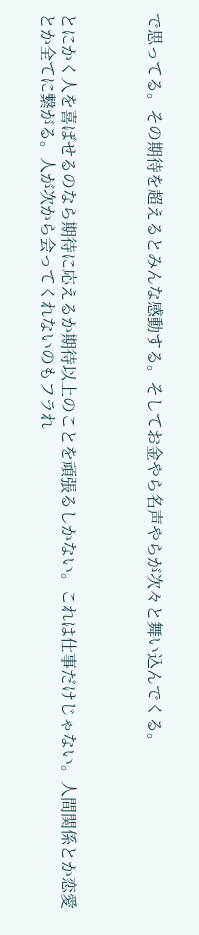で思ってる。その期待を超えるとみんな感動する。そしてお金やら名声やらが次々と舞い込んでくる。



とにかく人を喜ばせるのなら期待に応えるか期待以上のことを頑張るしかない。これは仕事だけじゃない。人間関係とか恋愛とか全てに繋がる。人が次から会ってくれないのもフラれ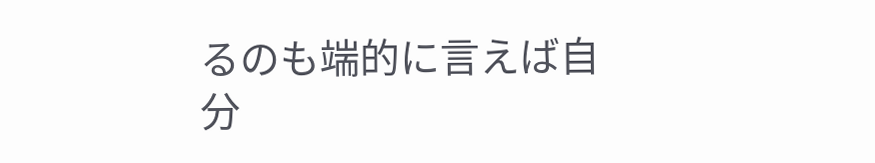るのも端的に言えば自分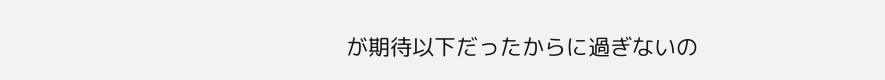が期待以下だったからに過ぎないの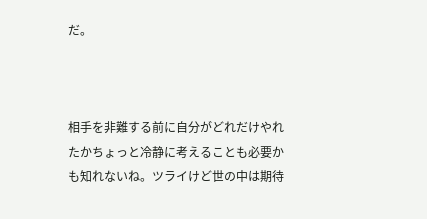だ。



相手を非難する前に自分がどれだけやれたかちょっと冷静に考えることも必要かも知れないね。ツライけど世の中は期待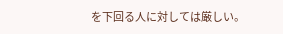を下回る人に対しては厳しい。